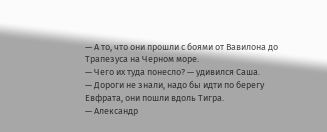— А то, что они прошли с боями от Вавилона до Трапезуса на Черном море.
— Чего их туда понесло? — удивился Саша.
— Дороги не знали, надо бы идти по берегу Евфрата, они пошли вдоль Тигра.
— Александр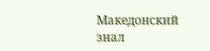Македонский знал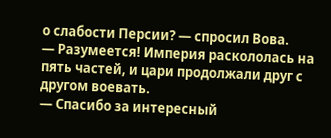о слабости Персии? — спросил Вова.
— Разумеется! Империя раскололась на пять частей, и цари продолжали друг с другом воевать.
— Спасибо за интересный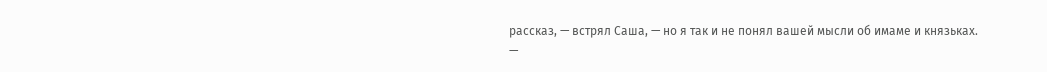рассказ, — встрял Саша, — но я так и не понял вашей мысли об имаме и князьках.
—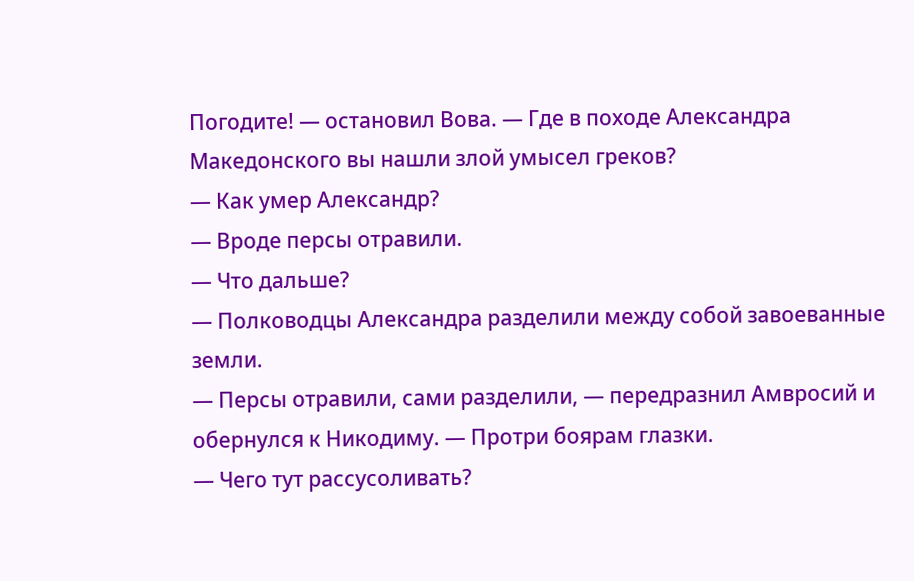Погодите! — остановил Вова. — Где в походе Александра Македонского вы нашли злой умысел греков?
— Как умер Александр?
— Вроде персы отравили.
— Что дальше?
— Полководцы Александра разделили между собой завоеванные земли.
— Персы отравили, сами разделили, — передразнил Амвросий и обернулся к Никодиму. — Протри боярам глазки.
— Чего тут рассусоливать?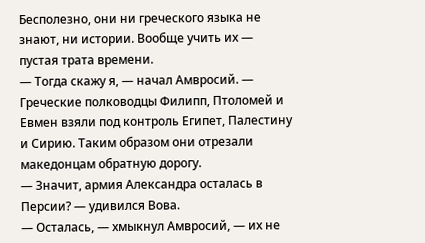Бесполезно, они ни греческого языка не знают, ни истории. Вообще учить их — пустая трата времени.
— Тогда скажу я, — начал Амвросий. — Греческие полководцы Филипп, Птоломей и Евмен взяли под контроль Египет, Палестину и Сирию. Таким образом они отрезали македонцам обратную дорогу.
— Значит, армия Александра осталась в Персии? — удивился Вова.
— Осталась, — хмыкнул Амвросий, — их не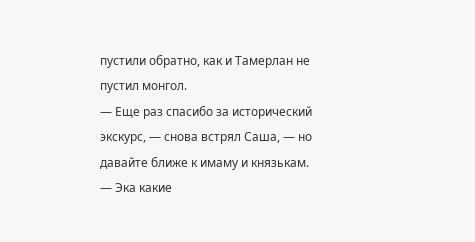пустили обратно, как и Тамерлан не пустил монгол.
— Еще раз спасибо за исторический экскурс, — снова встрял Саша, — но давайте ближе к имаму и князькам.
— Эка какие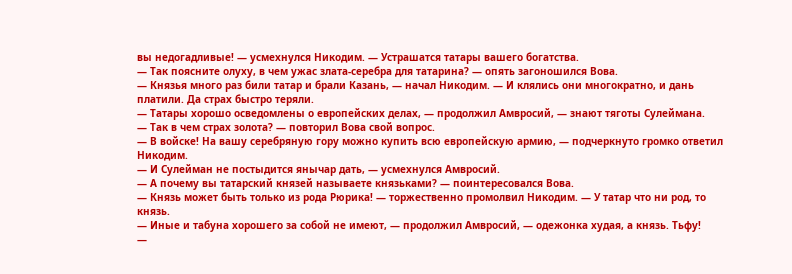вы недогадливые! — усмехнулся Никодим. — Устрашатся татары вашего богатства.
— Так поясните олуху, в чем ужас злата-серебра для татарина? — опять загоношился Вова.
— Князья много раз били татар и брали Казань, — начал Никодим. — И клялись они многократно, и дань платили. Да страх быстро теряли.
— Татары хорошо осведомлены о европейских делах, — продолжил Амвросий, — знают тяготы Сулеймана.
— Так в чем страх золота? — повторил Вова свой вопрос.
— В войске! На вашу серебряную гору можно купить всю европейскую армию, — подчеркнуто громко ответил Никодим.
— И Сулейман не постыдится янычар дать, — усмехнулся Амвросий.
— А почему вы татарский князей называете князьками? — поинтересовался Вова.
— Князь может быть только из рода Рюрика! — торжественно промолвил Никодим. — У татар что ни род, то князь.
— Иные и табуна хорошего за собой не имеют, — продолжил Амвросий, — одежонка худая, а князь. Тьфу!
—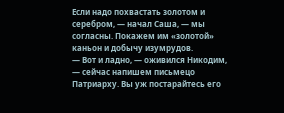Если надо похвастать золотом и серебром, — начал Саша, — мы согласны. Покажем им «золотой» каньон и добычу изумрудов.
— Вот и ладно, — оживился Никодим, — сейчас напишем письмецо Патриарху. Вы уж постарайтесь его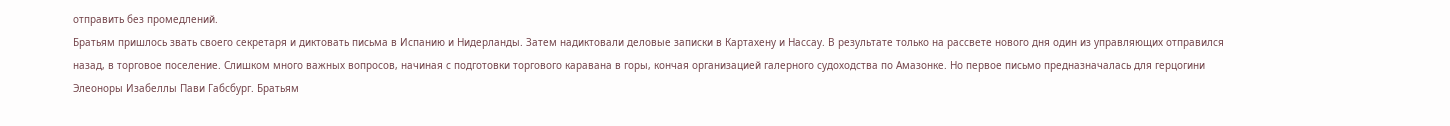отправить без промедлений.
Братьям пришлось звать своего секретаря и диктовать письма в Испанию и Нидерланды. Затем надиктовали деловые записки в Картахену и Нассау. В результате только на рассвете нового дня один из управляющих отправился назад, в торговое поселение. Слишком много важных вопросов, начиная с подготовки торгового каравана в горы, кончая организацией галерного судоходства по Амазонке. Но первое письмо предназначалась для герцогини Элеоноры Изабеллы Пави Габсбург. Братьям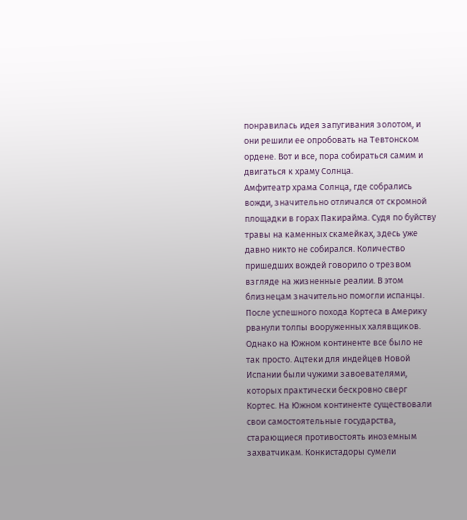понравилась идея запугивания золотом, и они решили ее опробовать на Тевтонском ордене. Вот и все, пора собираться самим и двигаться к храму Солнца.
Амфитеатр храма Солнца, где собрались вожди, значительно отличался от скромной площадки в горах Пакирайма. Судя по буйству травы на каменных скамейках, здесь уже давно никто не собирался. Количество пришедших вождей говорило о трезвом взгляде на жизненные реалии. В этом близнецам значительно помогли испанцы. После успешного похода Кортеса в Америку рванули толпы вооруженных халявщиков. Однако на Южном континенте все было не так просто. Ацтеки для индейцев Новой Испании были чужими завоевателями, которых практически бескровно сверг Кортес. На Южном континенте существовали свои самостоятельные государства, старающиеся противостоять иноземным захватчикам. Конкистадоры сумели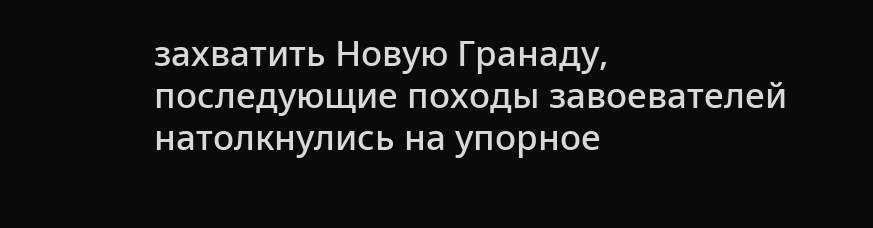захватить Новую Гранаду, последующие походы завоевателей натолкнулись на упорное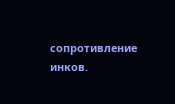сопротивление инков.